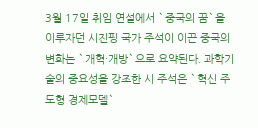3월 17일 취임 연설에서 `중국의 꿈`을 이루자던 시진핑 국가 주석이 이끈 중국의 변화는 `개혁·개방`으로 요약된다. 과학기술의 중요성을 강조한 시 주석은 `혁신 주도형 경제모델`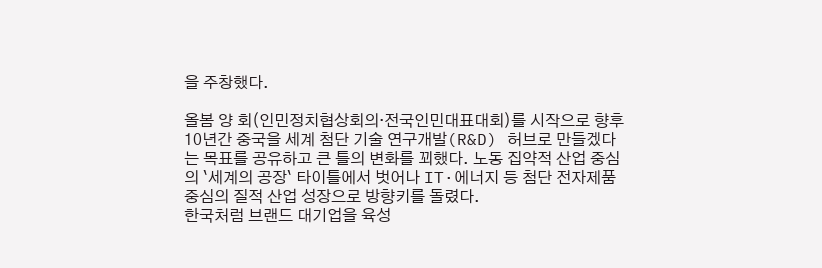을 주창했다.

올봄 양 회(인민정치협상회의·전국인민대표대회)를 시작으로 향후 10년간 중국을 세계 첨단 기술 연구개발(R&D) 허브로 만들겠다는 목표를 공유하고 큰 틀의 변화를 꾀했다. 노동 집약적 산업 중심의 `세계의 공장` 타이틀에서 벗어나 IT·에너지 등 첨단 전자제품 중심의 질적 산업 성장으로 방향키를 돌렸다.
한국처럼 브랜드 대기업을 육성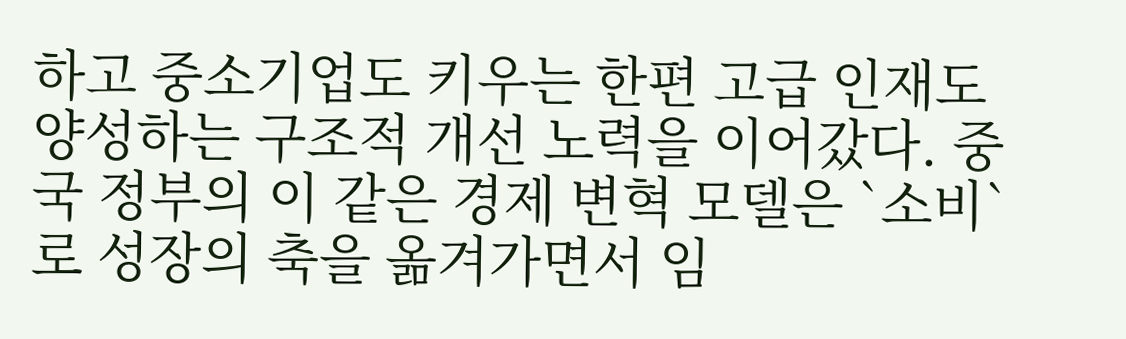하고 중소기업도 키우는 한편 고급 인재도 양성하는 구조적 개선 노력을 이어갔다. 중국 정부의 이 같은 경제 변혁 모델은 `소비`로 성장의 축을 옮겨가면서 임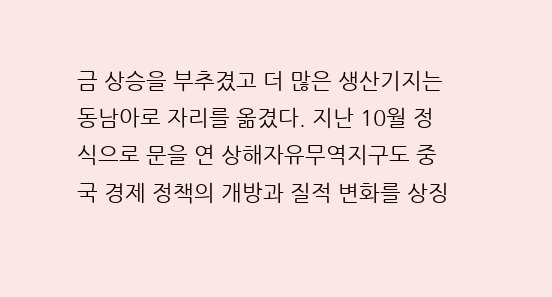금 상승을 부추겼고 더 많은 생산기지는 동남아로 자리를 옮겼다. 지난 10월 정식으로 문을 연 상해자유무역지구도 중국 경제 정책의 개방과 질적 변화를 상징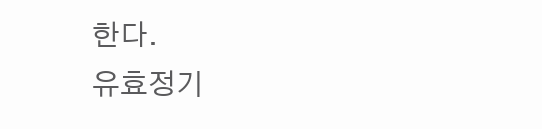한다.
유효정기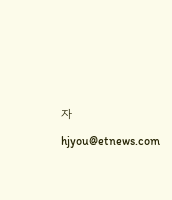자 hjyou@etnews.com